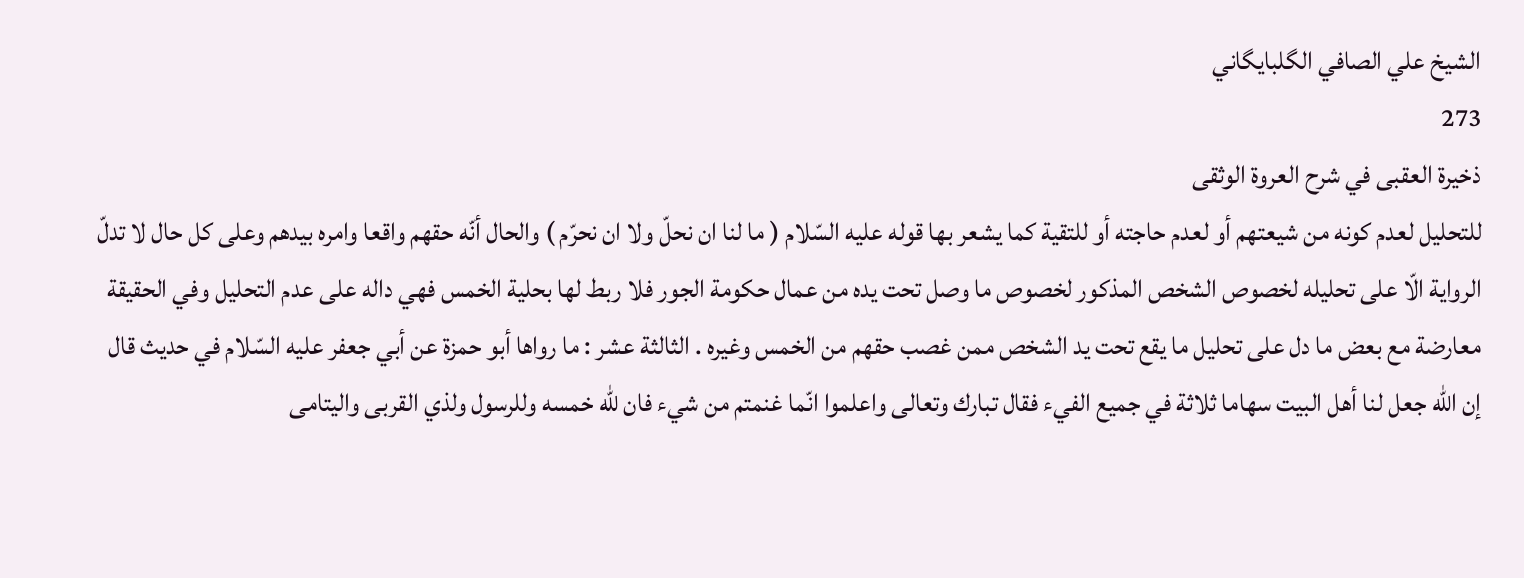الشيخ علي الصافي الگلبايگاني
273
ذخيرة العقبى في شرح العروة الوثقى
للتحليل لعدم كونه من شيعتهم أو لعدم حاجته أو للتقية كما يشعر بها قوله عليه السّلام ( ما لنا ان نحلّ ولا ان نحرّم ) والحال أنّه حقهم واقعا وامره بيدهم وعلى كل حال لا تدلّ الرواية الّا على تحليله لخصوص الشخص المذكور لخصوص ما وصل تحت يده من عمال حكومة الجور فلا ربط لها بحلية الخمس فهي داله على عدم التحليل وفي الحقيقة معارضة مع بعض ما دل على تحليل ما يقع تحت يد الشخص ممن غصب حقهم من الخمس وغيره . الثالثة عشر : ما رواها أبو حمزة عن أبي جعفر عليه السّلام في حديث قال إن اللّه جعل لنا أهل البيت سهاما ثلاثة في جميع الفيء فقال تبارك وتعالى واعلموا انّما غنمتم من شيء فان للّه خمسه وللرسول ولذي القربى واليتامى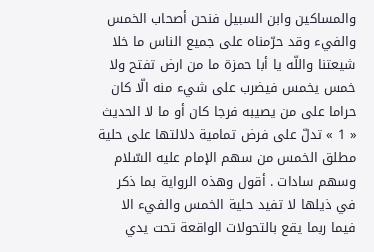والمساكين وابن السبيل فنحن أصحاب الخمس والفيء وقد حرّمناه على جميع الناس ما خلا شيعتنا واللّه يا أبا حمزة ما من ارض تفتح ولا خمس يخمس فيضرب على شيء منه الّا كان حراما على من يصيبه فرجا كان أو ما لا الحديث « 1 » تدلّ على فرض تمامية دلالتها على حلية مطلق الخمس من سهم الإمام عليه السّلام وسهم سادات . أقول وهذه الرواية بما ذكر في ذيلها لا تفيد حلية الخمس والفيء الا فيما ربما يقع بالتحولات الواقعة تحت يدي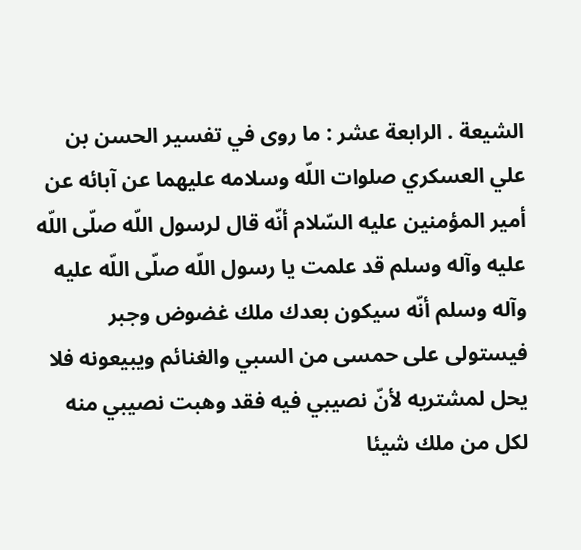الشيعة . الرابعة عشر : ما روى في تفسير الحسن بن علي العسكري صلوات اللّه وسلامه عليهما عن آبائه عن أمير المؤمنين عليه السّلام أنّه قال لرسول اللّه صلّى اللّه عليه وآله وسلم قد علمت يا رسول اللّه صلّى اللّه عليه وآله وسلم أنّه سيكون بعدك ملك غضوض وجبر فيستولى على حمسى من السبي والغنائم ويبيعونه فلا يحل لمشتريه لأنّ نصيبي فيه فقد وهبت نصيبي منه لكل من ملك شيئا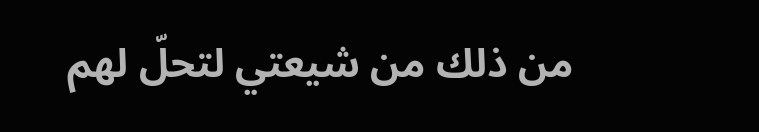من ذلك من شيعتي لتحلّ لهم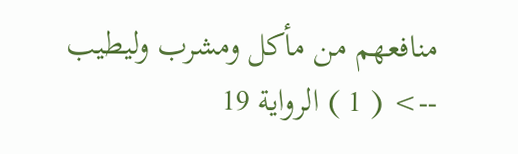منافعهم من مأكل ومشرب وليطيب
--> ( 1 ) الرواية 19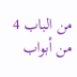من الباب 4 من أبواب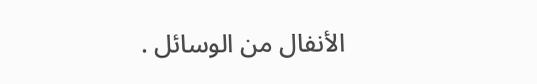الأنفال من الوسائل .